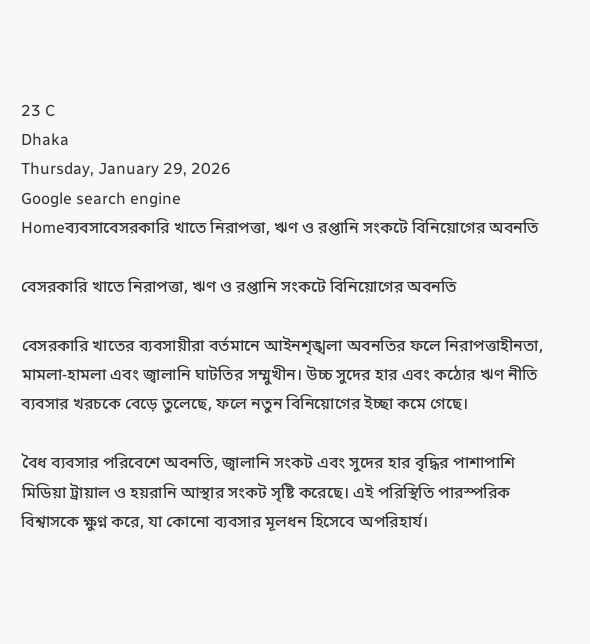23 C
Dhaka
Thursday, January 29, 2026
Google search engine
Homeব্যবসাবেসরকারি খাতে নিরাপত্তা, ঋণ ও রপ্তানি সংকটে বিনিয়োগের অবনতি

বেসরকারি খাতে নিরাপত্তা, ঋণ ও রপ্তানি সংকটে বিনিয়োগের অবনতি

বেসরকারি খাতের ব্যবসায়ীরা বর্তমানে আইনশৃঙ্খলা অবনতির ফলে নিরাপত্তাহীনতা, মামলা‑হামলা এবং জ্বালানি ঘাটতির সম্মুখীন। উচ্চ সুদের হার এবং কঠোর ঋণ নীতি ব্যবসার খরচকে বেড়ে তুলেছে, ফলে নতুন বিনিয়োগের ইচ্ছা কমে গেছে।

বৈধ ব্যবসার পরিবেশে অবনতি, জ্বালানি সংকট এবং সুদের হার বৃদ্ধির পাশাপাশি মিডিয়া ট্রায়াল ও হয়রানি আস্থার সংকট সৃষ্টি করেছে। এই পরিস্থিতি পারস্পরিক বিশ্বাসকে ক্ষুণ্ন করে, যা কোনো ব্যবসার মূলধন হিসেবে অপরিহার্য।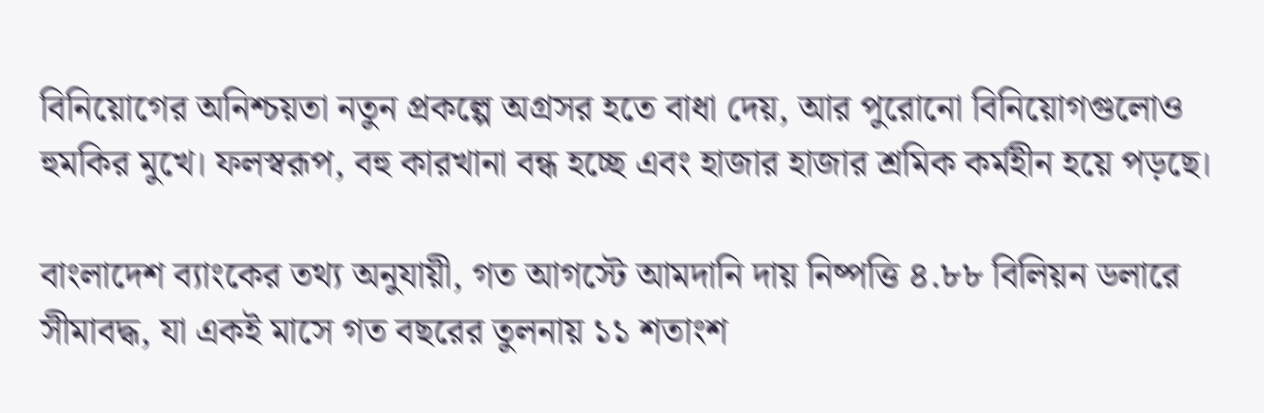বিনিয়োগের অনিশ্চয়তা নতুন প্রকল্পে অগ্রসর হতে বাধা দেয়, আর পুরোনো বিনিয়োগগুলোও হুমকির মুখে। ফলস্বরূপ, বহু কারখানা বন্ধ হচ্ছে এবং হাজার হাজার শ্রমিক কর্মহীন হয়ে পড়ছে।

বাংলাদেশ ব্যাংকের তথ্য অনুযায়ী, গত আগস্টে আমদানি দায় নিষ্পত্তি ৪.৮৮ বিলিয়ন ডলারে সীমাবদ্ধ, যা একই মাসে গত বছরের তুলনায় ১১ শতাংশ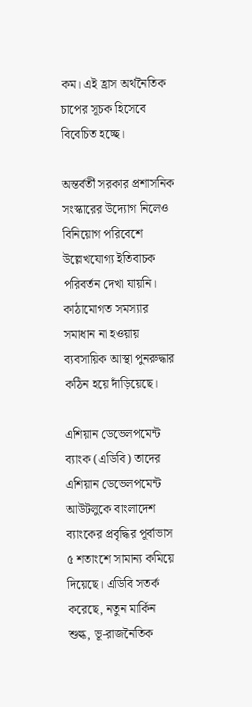কম। এই হ্রাস অর্থনৈতিক চাপের সূচক হিসেবে বিবেচিত হচ্ছে।

অন্তর্বর্তী সরকার প্রশাসনিক সংস্কারের উদ্যোগ নিলেও বিনিয়োগ পরিবেশে উল্লেখযোগ্য ইতিবাচক পরিবর্তন দেখা যায়নি। কাঠামোগত সমস্যার সমাধান না হওয়ায় ব্যবসায়িক আস্থা পুনরুদ্ধার কঠিন হয়ে দাঁড়িয়েছে।

এশিয়ান ডেভেলপমেন্ট ব্যাংক (এডিবি) তাদের এশিয়ান ডেভেলপমেন্ট আউটলুকে বাংলাদেশ ব্যাংকের প্রবৃদ্ধির পূর্বাভাস ৫ শতাংশে সামান্য কমিয়ে দিয়েছে। এডিবি সতর্ক করেছে, নতুন মার্কিন শুল্ক, ভূ-রাজনৈতিক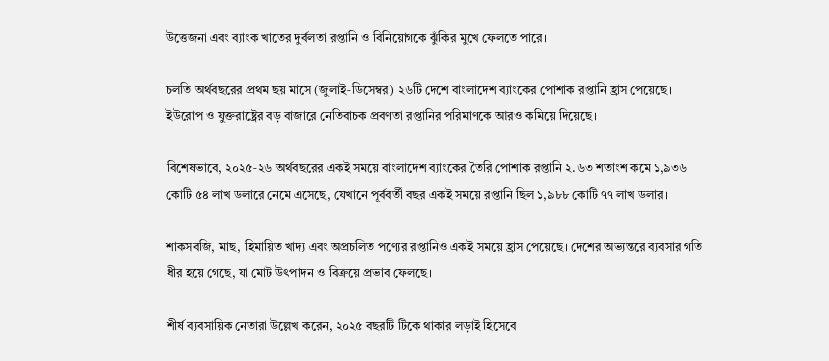উত্তেজনা এবং ব্যাংক খাতের দুর্বলতা রপ্তানি ও বিনিয়োগকে ঝুঁকির মুখে ফেলতে পারে।

চলতি অর্থবছরের প্রথম ছয় মাসে (জুলাই‑ডিসেম্বর) ২৬টি দেশে বাংলাদেশ ব্যাংকের পোশাক রপ্তানি হ্রাস পেয়েছে। ইউরোপ ও যুক্তরাষ্ট্রের বড় বাজারে নেতিবাচক প্রবণতা রপ্তানির পরিমাণকে আরও কমিয়ে দিয়েছে।

বিশেষভাবে, ২০২৫‑২৬ অর্থবছরের একই সময়ে বাংলাদেশ ব্যাংকের তৈরি পোশাক রপ্তানি ২.৬৩ শতাংশ কমে ১,৯৩৬ কোটি ৫৪ লাখ ডলারে নেমে এসেছে, যেখানে পূর্ববর্তী বছর একই সময়ে রপ্তানি ছিল ১,৯৮৮ কোটি ৭৭ লাখ ডলার।

শাকসবজি, মাছ, হিমায়িত খাদ্য এবং অপ্রচলিত পণ্যের রপ্তানিও একই সময়ে হ্রাস পেয়েছে। দেশের অভ্যন্তরে ব্যবসার গতি ধীর হয়ে গেছে, যা মোট উৎপাদন ও বিক্রয়ে প্রভাব ফেলছে।

শীর্ষ ব্যবসায়িক নেতারা উল্লেখ করেন, ২০২৫ বছরটি টিকে থাকার লড়াই হিসেবে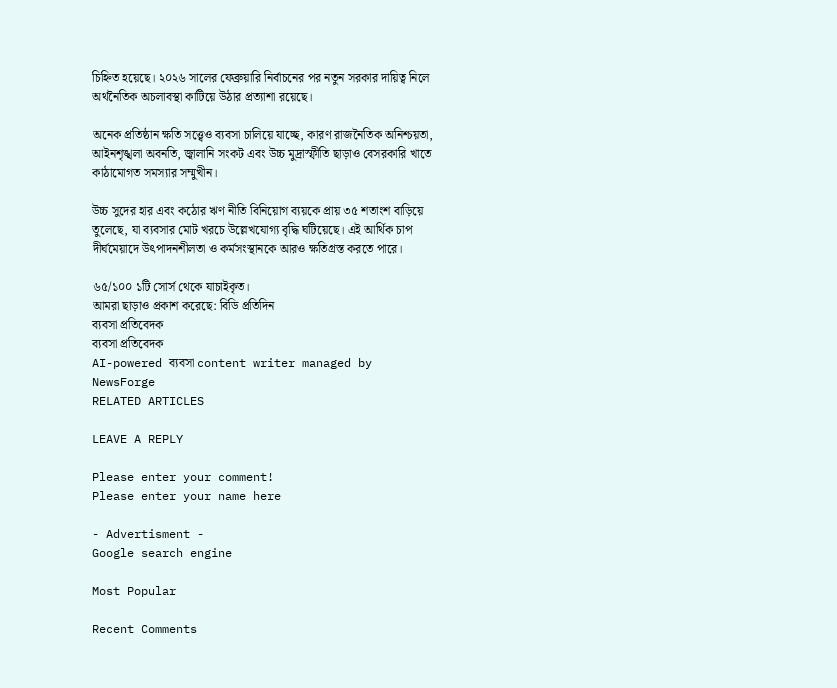চিহ্নিত হয়েছে। ২০২৬ সালের ফেব্রুয়ারি নির্বাচনের পর নতুন সরকার দায়িত্ব নিলে অর্থনৈতিক অচলাবস্থা কাটিয়ে উঠার প্রত্যাশা রয়েছে।

অনেক প্রতিষ্ঠান ক্ষতি সত্ত্বেও ব্যবসা চালিয়ে যাচ্ছে, কারণ রাজনৈতিক অনিশ্চয়তা, আইনশৃঙ্খলা অবনতি, জ্বালানি সংকট এবং উচ্চ মুদ্রাস্ফীতি ছাড়াও বেসরকারি খাতে কাঠামোগত সমস্যার সম্মুখীন।

উচ্চ সুদের হার এবং কঠোর ঋণ নীতি বিনিয়োগ ব্যয়কে প্রায় ৩৫ শতাংশ বাড়িয়ে তুলেছে, যা ব্যবসার মোট খরচে উল্লেখযোগ্য বৃদ্ধি ঘটিয়েছে। এই আর্থিক চাপ দীর্ঘমেয়াদে উৎপাদনশীলতা ও কর্মসংস্থানকে আরও ক্ষতিগ্রস্ত করতে পারে।

৬৫/১০০ ১টি সোর্স থেকে যাচাইকৃত।
আমরা ছাড়াও প্রকাশ করেছে: বিডি প্রতিদিন
ব্যবসা প্রতিবেদক
ব্যবসা প্রতিবেদক
AI-powered ব্যবসা content writer managed by NewsForge
RELATED ARTICLES

LEAVE A REPLY

Please enter your comment!
Please enter your name here

- Advertisment -
Google search engine

Most Popular

Recent Comments